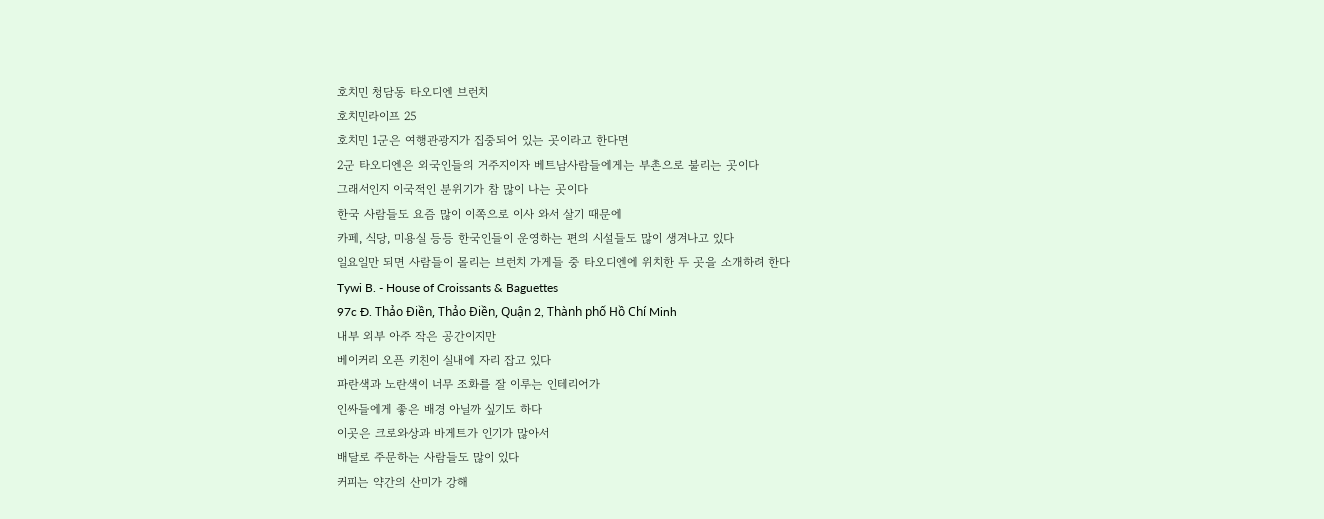호치민 청담동 타오디엔 브런치
호치민라이프 25
호치민 1군은 여행관광지가 집중되어 있는 곳이라고 한다면
2군 타오디엔은 외국인들의 거주지이자 베트남사람들에게는 부촌으로 불리는 곳이다
그래서인지 이국적인 분위기가 참 많이 나는 곳이다
한국 사람들도 요즘 많이 이쪽으로 이사 와서 살기 때문에
카페, 식당, 미용실 등등 한국인들이 운영하는 편의 시설들도 많이 생겨나고 있다
일요일만 되면 사람들이 몰리는 브런치 가게들 중 타오디엔에 위치한 두 곳을 소개하려 한다
Tywi B. - House of Croissants & Baguettes
97c Đ. Thảo Điền, Thảo Điền, Quận 2, Thành phố Hồ Chí Minh
내부 외부 아주 작은 공간이지만
베이커리 오픈 키친이 실내에 자리 잡고 있다
파란색과 노란색이 너무 조화를 잘 이루는 인테리어가
인싸들에게 좋은 배경 아닐까 싶기도 하다
이곳은 크로와상과 바게트가 인기가 많아서
배달로 주문하는 사람들도 많이 있다
커피는 약간의 산미가 강해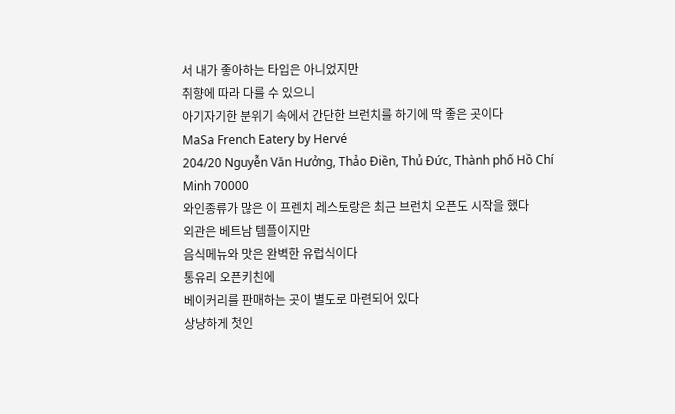서 내가 좋아하는 타입은 아니었지만
취향에 따라 다를 수 있으니
아기자기한 분위기 속에서 간단한 브런치를 하기에 딱 좋은 곳이다
MaSa French Eatery by Hervé
204/20 Nguyễn Văn Hưởng, Thảo Điền, Thủ Đức, Thành phố Hồ Chí Minh 70000
와인종류가 많은 이 프렌치 레스토랑은 최근 브런치 오픈도 시작을 했다
외관은 베트남 템플이지만
음식메뉴와 맛은 완벽한 유럽식이다
통유리 오픈키친에
베이커리를 판매하는 곳이 별도로 마련되어 있다
상냥하게 첫인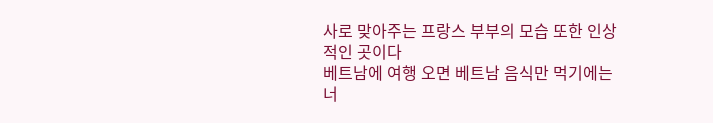사로 맞아주는 프랑스 부부의 모습 또한 인상적인 곳이다
베트남에 여행 오면 베트남 음식만 먹기에는 너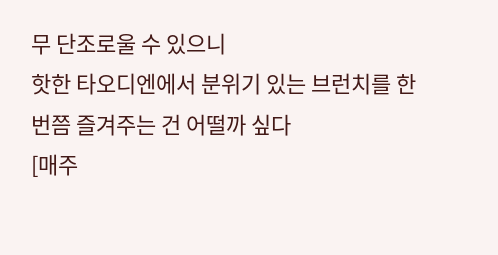무 단조로울 수 있으니
핫한 타오디엔에서 분위기 있는 브런치를 한 번쯤 즐겨주는 건 어떨까 싶다
[매주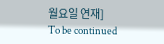월요일 연재]
To be continued